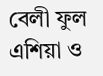বেলী ফুল এশিয়া ও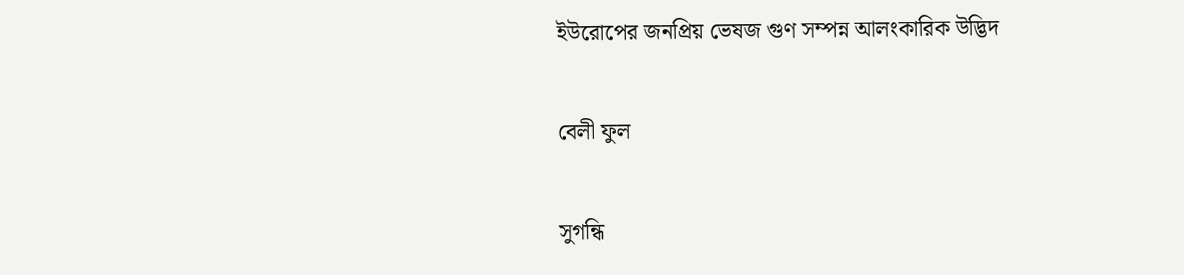ইউরোপের জনপ্রিয় ভেষজ গুণ সম্পন্ন আলংকারিক উদ্ভিদ

বেলী ফুল

সুগন্ধি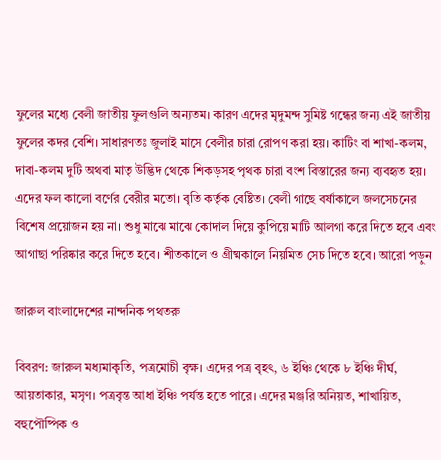ফুলের মধ্যে বেলী জাতীয় ফুলগুলি অন্যতম। কারণ এদের মৃদুমন্দ সুমিষ্ট গন্ধের জন্য এই জাতীয় ফুলের কদর বেশি। সাধারণতঃ জুলাই মাসে বেলীর চারা রোপণ করা হয়। কাটিং বা শাখা-কলম, দাবা-কলম দুটি অথবা মাতৃ উদ্ভিদ থেকে শিকড়সহ পৃথক চারা বংশ বিস্তারের জন্য ব্যবহৃত হয়। এদের ফল কালো বর্ণের বেরীর মতো। বৃতি কর্তৃক বেষ্টিত। বেলী গাছে বর্ষাকালে জলসেচনের বিশেষ প্রয়োজন হয় না। শুধু মাঝে মাঝে কোদাল দিয়ে কুপিয়ে মাটি আলগা করে দিতে হবে এবং আগাছা পরিষ্কার করে দিতে হবে। শীতকালে ও গ্রীষ্মকালে নিয়মিত সেচ দিতে হবে। আরো পড়ুন

জারুল বাংলাদেশের নান্দনিক পথতরু

বিবরণ: জারুল মধ্যমাকৃতি, পত্রমোচী বৃক্ষ। এদের পত্র বৃহৎ, ৬ ইঞ্চি থেকে ৮ ইঞ্চি দীর্ঘ, আয়তাকার, মসৃণ। পত্রবৃন্ত আধা ইঞ্চি পর্যন্ত হতে পারে। এদের মঞ্জরি অনিয়ত, শাখায়িত, বহুপৌষ্পিক ও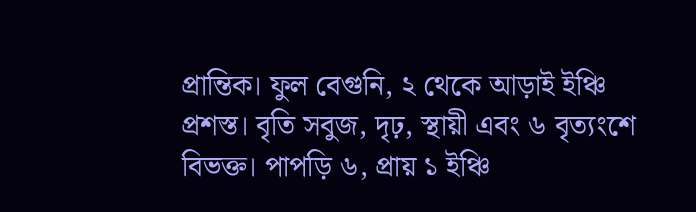প্রান্তিক। ফুল বেগুনি, ২ থেকে আড়াই ইঞ্চি প্রশস্ত। বৃতি সবুজ, দৃঢ়, স্থায়ী এবং ৬ বৃত্যংশে বিভক্ত। পাপড়ি ৬, প্রায় ১ ইঞ্চি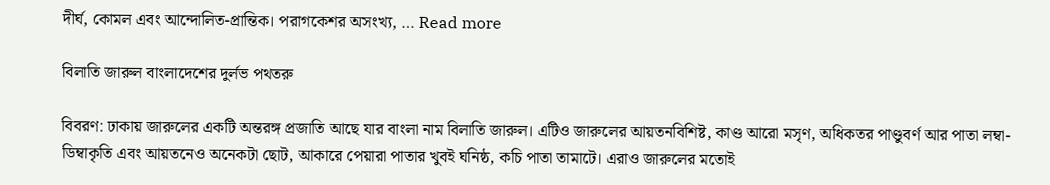দীর্ঘ, কোমল এবং আন্দোলিত-প্রান্তিক। পরাগকেশর অসংখ্য, … Read more

বিলাতি জারুল বাংলাদেশের দুর্লভ পথতরু

বিবরণ: ঢাকায় জারুলের একটি অন্তরঙ্গ প্রজাতি আছে যার বাংলা নাম বিলাতি জারুল। এটিও জারুলের আয়তনবিশিষ্ট, কাণ্ড আরো মসৃণ, অধিকতর পাণ্ডুবর্ণ আর পাতা লম্বা-ডিম্বাকৃতি এবং আয়তনেও অনেকটা ছোট, আকারে পেয়ারা পাতার খুবই ঘনিষ্ঠ, কচি পাতা তামাটে। এরাও জারুলের মতোই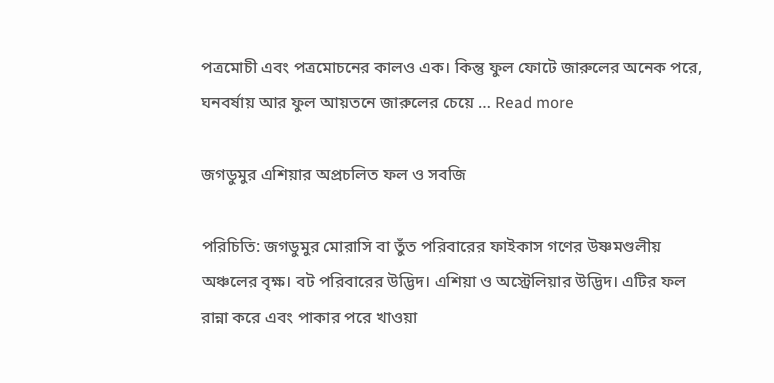পত্রমোচী এবং পত্রমোচনের কালও এক। কিন্তু ফুল ফোটে জারুলের অনেক পরে, ঘনবর্ষায় আর ফুল আয়তনে জারুলের চেয়ে … Read more

জগডুমুর এশিয়ার অপ্রচলিত ফল ও সবজি

পরিচিতি: জগডুমুর মোরাসি বা তুঁত পরিবারের ফাইকাস গণের উষ্ণমণ্ডলীয় অঞ্চলের বৃক্ষ। বট পরিবারের উদ্ভিদ। এশিয়া ও অস্ট্রেলিয়ার উদ্ভিদ। এটির ফল রান্না করে এবং পাকার পরে খাওয়া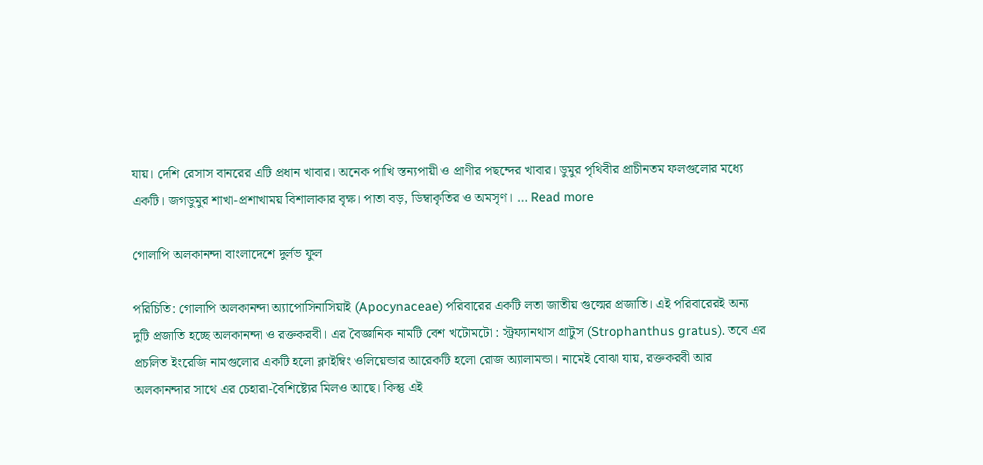যায়। দেশি রেসাস বানরের এটি প্রধান খাবার। অনেক পাখি স্তন্যপায়ী ও প্রাণীর পছন্দের খাবার। ডুমুর পৃথিবীর প্রাচীনতম ফলগুলোর মধ্যে একটি। জগডুমুর শাখা-প্রশাখাময় বিশালাকার বৃক্ষ। পাতা বড়, ডিম্বাকৃতির ও অমসৃণ। … Read more

গোলাপি অলকানন্দা বাংলাদেশে দুর্লভ ফুল

পরিচিতি: গোলাপি অলকানন্দা অ্যাপোসিনাসিয়াই (Apocynaceae) পরিবারের একটি লতা জাতীয় গুল্মের প্রজাতি। এই পরিবারেরই অন্য দুটি প্রজাতি হচ্ছে অলকানন্দা ও রক্তকরবী। এর বৈজ্ঞানিক নামটি বেশ খটোমটো : স্ট্রফ্যানথাস গ্রাটুস (Strophanthus gratus). তবে এর প্রচলিত ইংরেজি নামগুলোর একটি হলো ক্লাইম্বিং ওলিয়েন্ডার আরেকটি হলো রোজ অ্যালামন্ডা। নামেই বোঝা যায়, রক্তকরবী আর অলকানন্দার সাথে এর চেহারা-বৈশিষ্ট্যের মিলও আছে। কিন্তু এই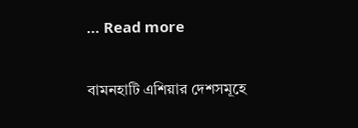… Read more

বামনহাটি এশিয়ার দেশসমূহে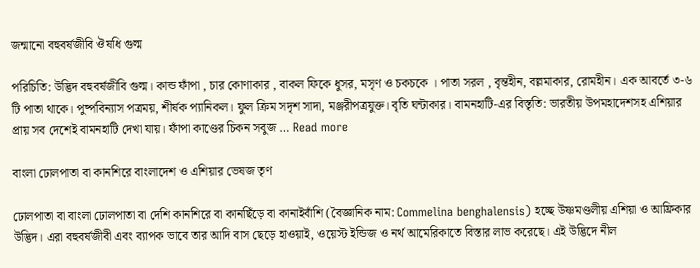জন্মানো বহুবর্ষজীবি ঔষধি গুল্ম

পরিচিতি: উদ্ভিদ বহুবর্ষজীবি গুল্ম। কান্ড ফাঁপা , চার কোণাকার , বাকল ফিকে ধুসর, মসৃণ ও চকচকে । পাতা সরল , বৃন্তহীন, বল্লমাকার, রোমহীন। এক আবর্তে ৩-৬ টি পাতা থাকে। পুষ্পবিন্যাস পত্রময়, শীর্ষক প্যানিকল। ফুল ক্রিম সদৃশ সাদা, মঞ্জরীপত্রযুক্ত। বৃতি ঘন্টাকার। বামনহাটি-এর বিস্তৃতি: ভারতীয় উপমহাদেশসহ এশিয়ার প্রায় সব দেশেই বামনহাটি দেখা যায়। ফাঁপা কাণ্ডের চিকন সবুজ … Read more

বাংলা ঢোলপাতা বা কানশিরে বাংলাদেশ ও এশিয়ার ভেষজ তৃণ

ঢোলপাতা বা বাংলা ঢোলপাতা বা দেশি কানশিরে বা কানছিঁড়ে বা কানাইবাঁশি (বৈজ্ঞানিক নাম: Commelina benghalensis) হচ্ছে উষ্ণমণ্ডলীয় এশিয়া ও আফ্রিকার উদ্ভিদ। এরা বহুবর্ষজীবী এবং ব্যাপক ভাবে তার আদি বাস ছেড়ে হাওয়াই, ওয়েস্ট ইন্ডিজ ও নর্থ আমেরিকাতে বিস্তার লাভ করেছে। এই উদ্ভিদে নীল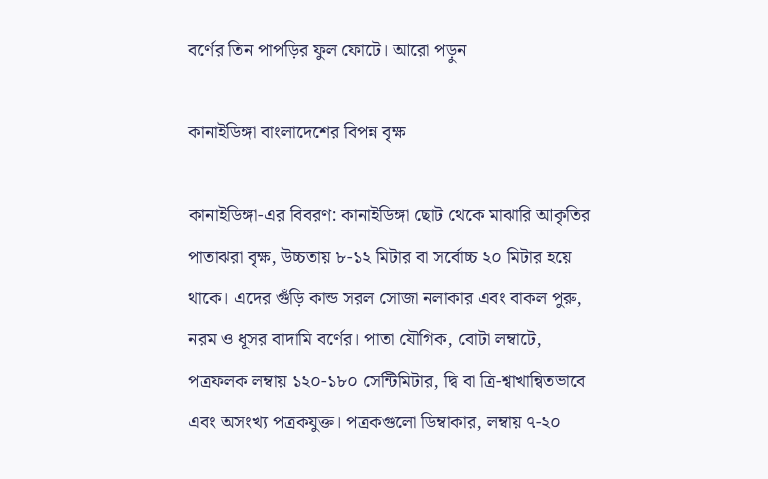বর্ণের তিন পাপড়ির ফুল ফোটে। আরো পড়ুন

কানাইডিঙ্গা বাংলাদেশের বিপন্ন বৃক্ষ

কানাইডিঙ্গা-এর বিবরণ: কানাইডিঙ্গা ছোট থেকে মাঝারি আকৃতির পাতাঝরা বৃক্ষ, উচ্চতায় ৮-১২ মিটার বা সর্বোচ্চ ২০ মিটার হয়ে থাকে। এদের গুঁড়ি কান্ড সরল সোজা নলাকার এবং বাকল পুরু, নরম ও ধূসর বাদামি বর্ণের। পাতা যৌগিক, বোটা লম্বাটে, পত্রফলক লম্বায় ১২০-১৮০ সেন্টিমিটার, দ্বি বা ত্রি-শ্বাখান্বিতভাবে এবং অসংখ্য পত্রকযুক্ত। পত্রকগুলো ডিম্বাকার, লম্বায় ৭-২০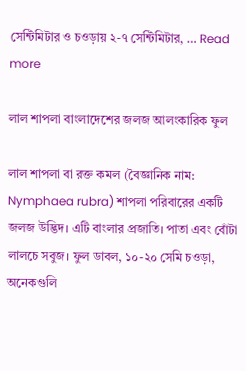সেন্টিমিটার ও চওড়ায় ২-৭ সেন্টিমিটার, … Read more

লাল শাপলা বাংলাদেশের জলজ আলংকারিক ফুল

লাল শাপলা বা রক্ত কমল (বৈজ্ঞানিক নাম: Nymphaea rubra) শাপলা পরিবারের একটি জলজ উদ্ভিদ। এটি বাংলার প্রজাতি। পাতা এবং বোঁটা লালচে সবুজ। ফুল ডাবল, ১০-২০ সেমি চওড়া, অনেকগুলি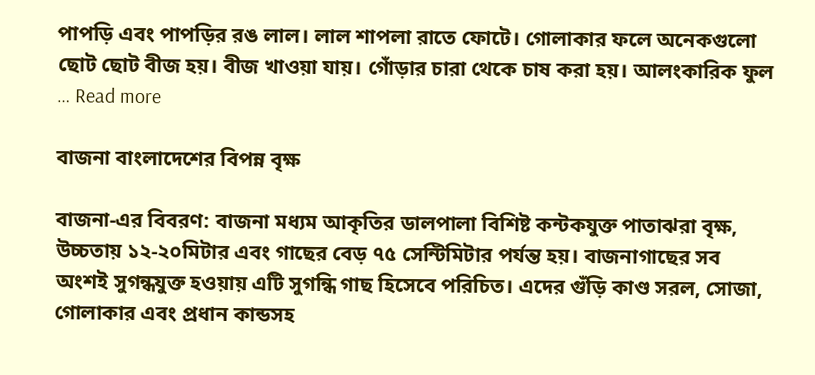পাপড়ি এবং পাপড়ির রঙ লাল। লাল শাপলা রাতে ফোটে। গোলাকার ফলে অনেকগুলো ছোট ছোট বীজ হয়। বীজ খাওয়া যায়। গোঁড়ার চারা থেকে চাষ করা হয়। আলংকারিক ফুল … Read more

বাজনা বাংলাদেশের বিপন্ন বৃক্ষ

বাজনা-এর বিবরণ: বাজনা মধ্যম আকৃতির ডালপালা বিশিষ্ট কন্টকযুক্ত পাতাঝরা বৃক্ষ, উচ্চতায় ১২-২০মিটার এবং গাছের বেড় ৭৫ সেন্টিমিটার পর্যন্ত হয়। বাজনাগাছের সব অংশই সুগন্ধযুক্ত হওয়ায় এটি সুগন্ধি গাছ হিসেবে পরিচিত। এদের গুঁড়ি কাণ্ড সরল, সোজা, গোলাকার এবং প্রধান কান্ডসহ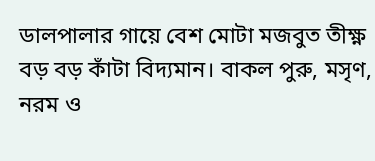ডালপালার গায়ে বেশ মোটা মজবুত তীক্ষ্ণ বড় বড় কাঁটা বিদ্যমান। বাকল পুরু, মসৃণ, নরম ও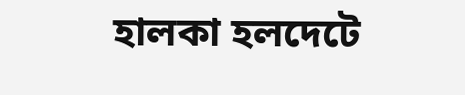হালকা হলদেটে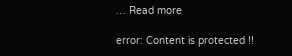… Read more

error: Content is protected !!